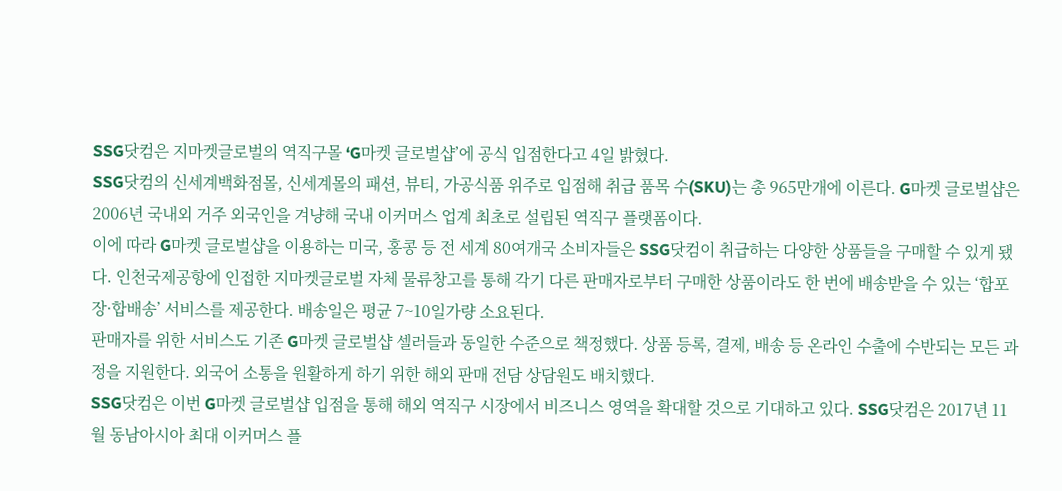SSG닷컴은 지마켓글로벌의 역직구몰 ‘G마켓 글로벌샵’에 공식 입점한다고 4일 밝혔다.
SSG닷컴의 신세계백화점몰, 신세계몰의 패션, 뷰티, 가공식품 위주로 입점해 취급 품목 수(SKU)는 총 965만개에 이른다. G마켓 글로벌샵은 2006년 국내외 거주 외국인을 겨냥해 국내 이커머스 업계 최초로 설립된 역직구 플랫폼이다.
이에 따라 G마켓 글로벌샵을 이용하는 미국, 홍콩 등 전 세계 80여개국 소비자들은 SSG닷컴이 취급하는 다양한 상품들을 구매할 수 있게 됐다. 인천국제공항에 인접한 지마켓글로벌 자체 물류창고를 통해 각기 다른 판매자로부터 구매한 상품이라도 한 번에 배송받을 수 있는 ‘합포장·합배송’ 서비스를 제공한다. 배송일은 평균 7~10일가량 소요된다.
판매자를 위한 서비스도 기존 G마켓 글로벌샵 셀러들과 동일한 수준으로 책정했다. 상품 등록, 결제, 배송 등 온라인 수출에 수반되는 모든 과정을 지원한다. 외국어 소통을 원활하게 하기 위한 해외 판매 전담 상담원도 배치했다.
SSG닷컴은 이번 G마켓 글로벌샵 입점을 통해 해외 역직구 시장에서 비즈니스 영역을 확대할 것으로 기대하고 있다. SSG닷컴은 2017년 11월 동남아시아 최대 이커머스 플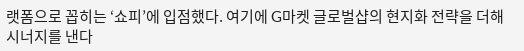랫폼으로 꼽히는 ‘쇼피’에 입점했다. 여기에 G마켓 글로벌샵의 현지화 전략을 더해 시너지를 낸다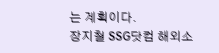는 계획이다.
장지철 SSG닷컴 해외소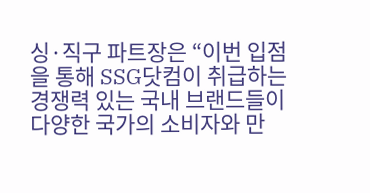싱·직구 파트장은 “이번 입점을 통해 SSG닷컴이 취급하는 경쟁력 있는 국내 브랜드들이 다양한 국가의 소비자와 만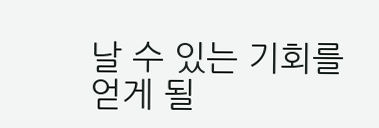날 수 있는 기회를 얻게 될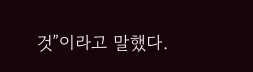것”이라고 말했다.